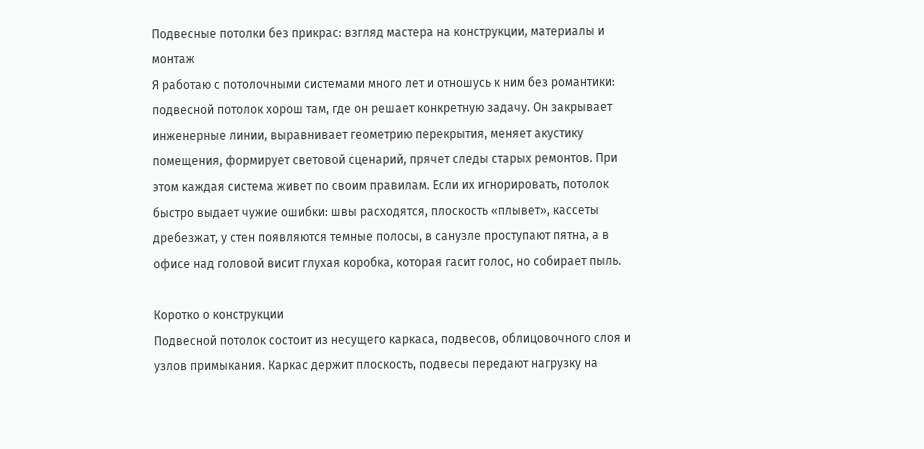Подвесные потолки без прикрас: взгляд мастера на конструкции, материалы и монтаж
Я работаю с потолочными системами много лет и отношусь к ним без романтики: подвесной потолок хорош там, где он решает конкретную задачу. Он закрывает инженерные линии, выравнивает геометрию перекрытия, меняет акустику помещения, формирует световой сценарий, прячет следы старых ремонтов. При этом каждая система живет по своим правилам. Если их игнорировать, потолок быстро выдает чужие ошибки: швы расходятся, плоскость «плывет», кассеты дребезжат, у стен появляются темные полосы, в санузле проступают пятна, а в офисе над головой висит глухая коробка, которая гасит голос, но собирает пыль.

Коротко о конструкции
Подвесной потолок состоит из несущего каркаса, подвесов, облицовочного слоя и узлов примыкания. Каркас держит плоскость, подвесы передают нагрузку на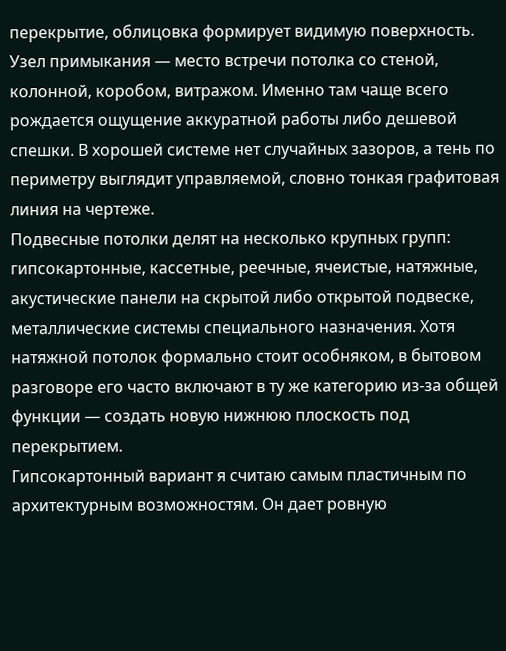перекрытие, облицовка формирует видимую поверхность. Узел примыкания — место встречи потолка со стеной, колонной, коробом, витражом. Именно там чаще всего рождается ощущение аккуратной работы либо дешевой спешки. В хорошей системе нет случайных зазоров, а тень по периметру выглядит управляемой, словно тонкая графитовая линия на чертеже.
Подвесные потолки делят на несколько крупных групп: гипсокартонные, кассетные, реечные, ячеистые, натяжные, акустические панели на скрытой либо открытой подвеске, металлические системы специального назначения. Хотя натяжной потолок формально стоит особняком, в бытовом разговоре его часто включают в ту же категорию из-за общей функции — создать новую нижнюю плоскость под перекрытием.
Гипсокартонный вариант я считаю самым пластичным по архитектурным возможностям. Он дает ровную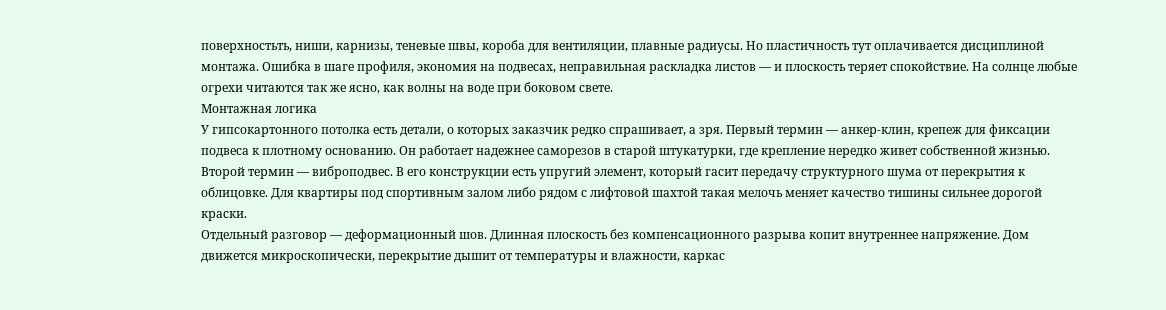поверхностьть, ниши, карнизы, теневые швы, короба для вентиляции, плавные радиусы. Но пластичность тут оплачивается дисциплиной монтажа. Ошибка в шаге профиля, экономия на подвесах, неправильная раскладка листов — и плоскость теряет спокойствие. На солнце любые огрехи читаются так же ясно, как волны на воде при боковом свете.
Монтажная логика
У гипсокартонного потолка есть детали, о которых заказчик редко спрашивает, а зря. Первый термин — анкер-клин, крепеж для фиксации подвеса к плотному основанию. Он работает надежнее саморезов в старой штукатурки, где крепление нередко живет собственной жизнью. Второй термин — виброподвес. В его конструкции есть упругий элемент, который гасит передачу структурного шума от перекрытия к облицовке. Для квартиры под спортивным залом либо рядом с лифтовой шахтой такая мелочь меняет качество тишины сильнее дорогой краски.
Отдельный разговор — деформационный шов. Длинная плоскость без компенсационного разрыва копит внутреннее напряжение. Дом движется микроскопически, перекрытие дышит от температуры и влажности, каркас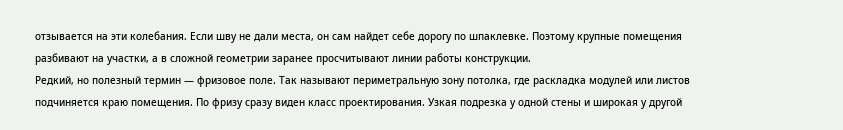отзывается на эти колебания. Если шву не дали места, он сам найдет себе дорогу по шпаклевке. Поэтому крупные помещения разбивают на участки, а в сложной геометрии заранее просчитывают линии работы конструкции.
Редкий, но полезный термин — фризовое поле. Так называют периметральную зону потолка, где раскладка модулей или листов подчиняется краю помещения. По фризу сразу виден класс проектирования. Узкая подрезка у одной стены и широкая у другой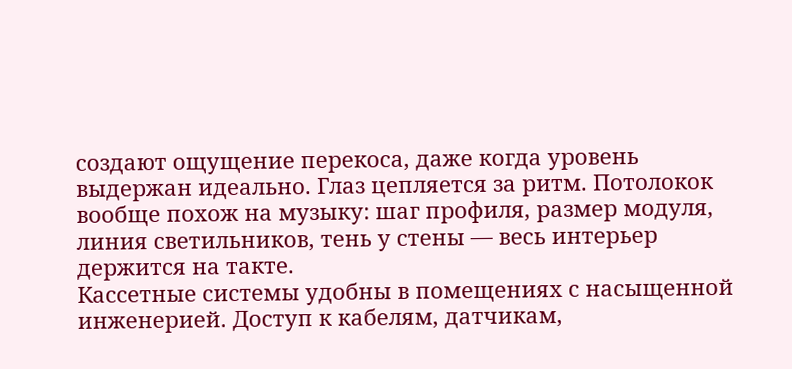создают ощущение перекоса, даже когда уровень выдержан идеально. Глаз цепляется за ритм. Потолокок вообще похож на музыку: шаг профиля, размер модуля, линия светильников, тень у стены — весь интерьер держится на такте.
Кассетные системы удобны в помещениях с насыщенной инженерией. Доступ к кабелям, датчикам,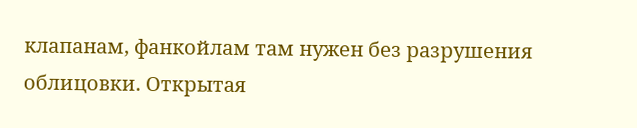клапанам, фанкойлам там нужен без разрушения облицовки. Открытая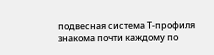подвесная система Т-профиля знакома почти каждому по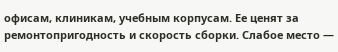офисам, клиникам, учебным корпусам. Ее ценят за ремонтопригодность и скорость сборки. Слабое место —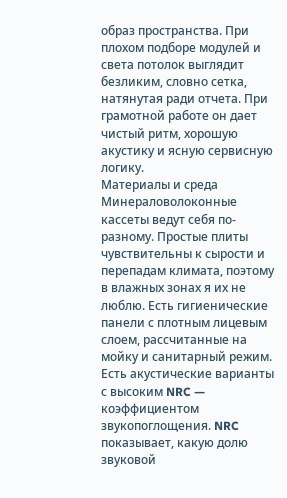образ пространства. При плохом подборе модулей и света потолок выглядит безликим, словно сетка, натянутая ради отчета. При грамотной работе он дает чистый ритм, хорошую акустику и ясную сервисную логику.
Материалы и среда
Минераловолоконные кассеты ведут себя по-разному. Простые плиты чувствительны к сырости и перепадам климата, поэтому в влажных зонах я их не люблю. Есть гигиенические панели с плотным лицевым слоем, рассчитанные на мойку и санитарный режим. Есть акустические варианты с высоким NRC — коэффициентом звукопоглощения. NRC показывает, какую долю звуковой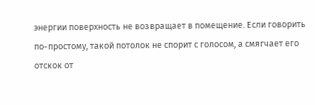энергии поверхность не возвращает в помещение. Если говорить по-простому, такой потолок не спорит с голосом, а смягчает его отскок от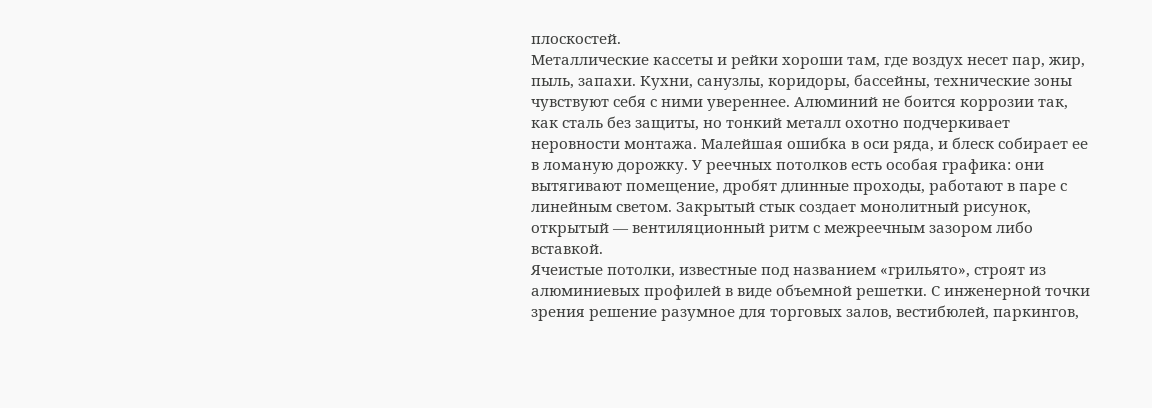плоскостей.
Металлические кассеты и рейки хороши там, где воздух несет пар, жир, пыль, запахи. Кухни, санузлы, коридоры, бассейны, технические зоны чувствуют себя с ними увереннее. Алюминий не боится коррозии так, как сталь без защиты, но тонкий металл охотно подчеркивает неровности монтажа. Малейшая ошибка в оси ряда, и блеск собирает ее в ломаную дорожку. У реечных потолков есть особая графика: они вытягивают помещение, дробят длинные проходы, работают в паре с линейным светом. Закрытый стык создает монолитный рисунок, открытый — вентиляционный ритм с межреечным зазором либо вставкой.
Ячеистые потолки, известные под названием «грильято», строят из алюминиевых профилей в виде объемной решетки. С инженерной точки зрения решение разумное для торговых залов, вестибюлей, паркингов,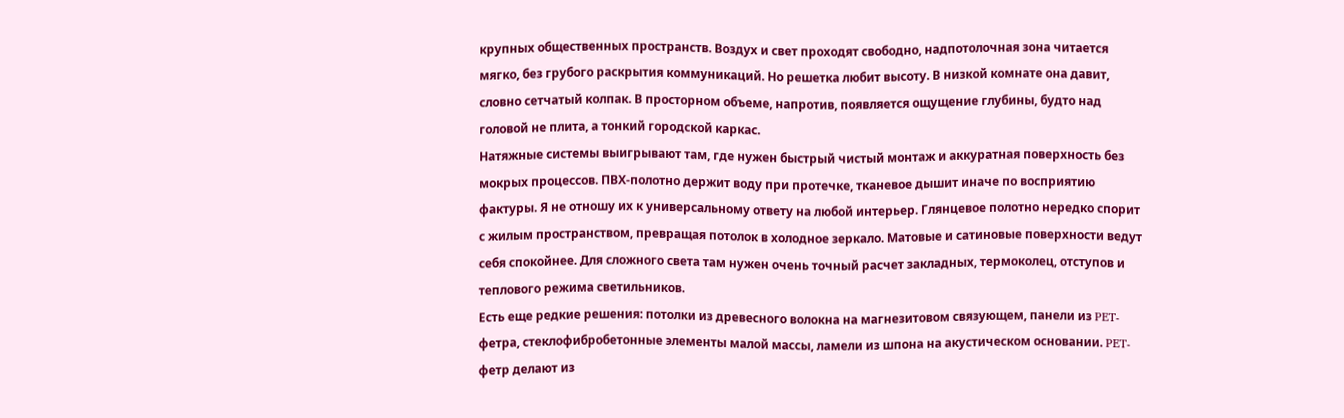крупных общественных пространств. Воздух и свет проходят свободно, надпотолочная зона читается мягко, без грубого раскрытия коммуникаций. Но решетка любит высоту. В низкой комнате она давит, словно сетчатый колпак. В просторном объеме, напротив, появляется ощущение глубины, будто над головой не плита, а тонкий городской каркас.
Натяжные системы выигрывают там, где нужен быстрый чистый монтаж и аккуратная поверхность без мокрых процессов. ПВХ-полотно держит воду при протечке, тканевое дышит иначе по восприятию фактуры. Я не отношу их к универсальному ответу на любой интерьер. Глянцевое полотно нередко спорит с жилым пространством, превращая потолок в холодное зеркало. Матовые и сатиновые поверхности ведут себя спокойнее. Для сложного света там нужен очень точный расчет закладных, термоколец, отступов и теплового режима светильников.
Есть еще редкие решения: потолки из древесного волокна на магнезитовом связующем, панели из PET-фетра, стеклофибробетонные элементы малой массы, ламели из шпона на акустическом основании. PET-фетр делают из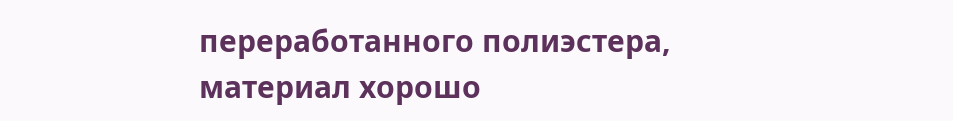переработанного полиэстера, материал хорошо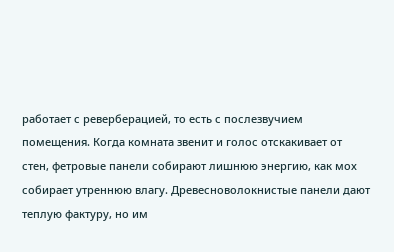работает с реверберацией, то есть с послезвучием помещения. Когда комната звенит и голос отскакивает от стен, фетровые панели собирают лишнюю энергию, как мох собирает утреннюю влагу. Древесноволокнистые панели дают теплую фактуру, но им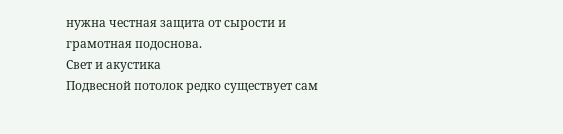нужна честная защита от сырости и грамотная подоснова.
Свет и акустика
Подвесной потолок редко существует сам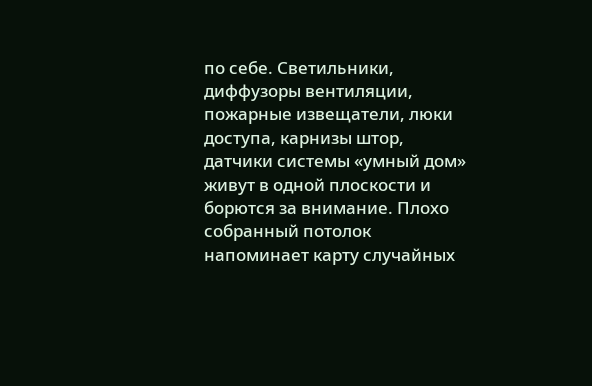по себе. Светильники, диффузоры вентиляции, пожарные извещатели, люки доступа, карнизы штор, датчики системы «умный дом» живут в одной плоскости и борются за внимание. Плохо собранный потолок напоминает карту случайных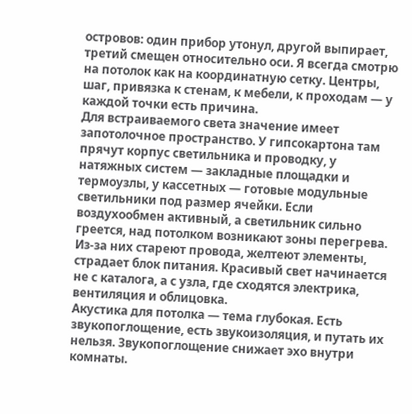островов: один прибор утонул, другой выпирает, третий смещен относительно оси. Я всегда смотрю на потолок как на координатную сетку. Центры, шаг, привязка к стенам, к мебели, к проходам — у каждой точки есть причина.
Для встраиваемого света значение имеет запотолочное пространство. У гипсокартона там прячут корпус светильника и проводку, у натяжных систем — закладные площадки и термоузлы, у кассетных — готовые модульные светильники под размер ячейки. Если воздухообмен активный, а светильник сильно греется, над потолком возникают зоны перегрева. Из-за них стареют провода, желтеют элементы, страдает блок питания. Красивый свет начинается не с каталога, а с узла, где сходятся электрика, вентиляция и облицовка.
Акустика для потолка — тема глубокая. Есть звукопоглощение, есть звукоизоляция, и путать их нельзя. Звукопоглощение снижает эхо внутри комнаты.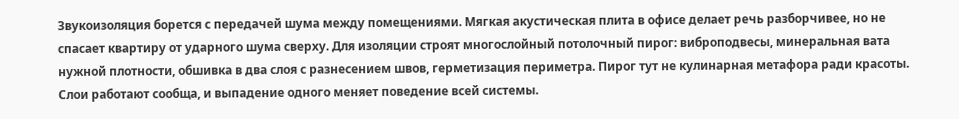Звукоизоляция борется с передачей шума между помещениями. Мягкая акустическая плита в офисе делает речь разборчивее, но не спасает квартиру от ударного шума сверху. Для изоляции строят многослойный потолочный пирог: виброподвесы, минеральная вата нужной плотности, обшивка в два слоя с разнесением швов, герметизация периметра. Пирог тут не кулинарная метафора ради красоты. Слои работают сообща, и выпадение одного меняет поведение всей системы.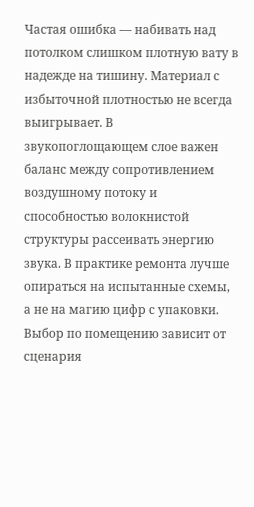Частая ошибка — набивать над потолком слишком плотную вату в надежде на тишину. Материал с избыточной плотностью не всегда выигрывает. В звукопоглощающем слое важен баланс между сопротивлением воздушному потоку и способностью волокнистой структуры рассеивать энергию звука. В практике ремонта лучше опираться на испытанные схемы, а не на магию цифр с упаковки.
Выбор по помещению зависит от сценария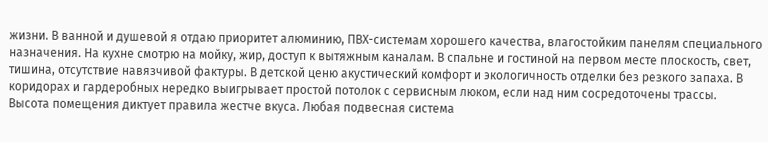жизни. В ванной и душевой я отдаю приоритет алюминию, ПВХ-системам хорошего качества, влагостойким панелям специального назначения. На кухне смотрю на мойку, жир, доступ к вытяжным каналам. В спальне и гостиной на первом месте плоскость, свет, тишина, отсутствие навязчивой фактуры. В детской ценю акустический комфорт и экологичность отделки без резкого запаха. В коридорах и гардеробных нередко выигрывает простой потолок с сервисным люком, если над ним сосредоточены трассы.
Высота помещения диктует правила жестче вкуса. Любая подвесная система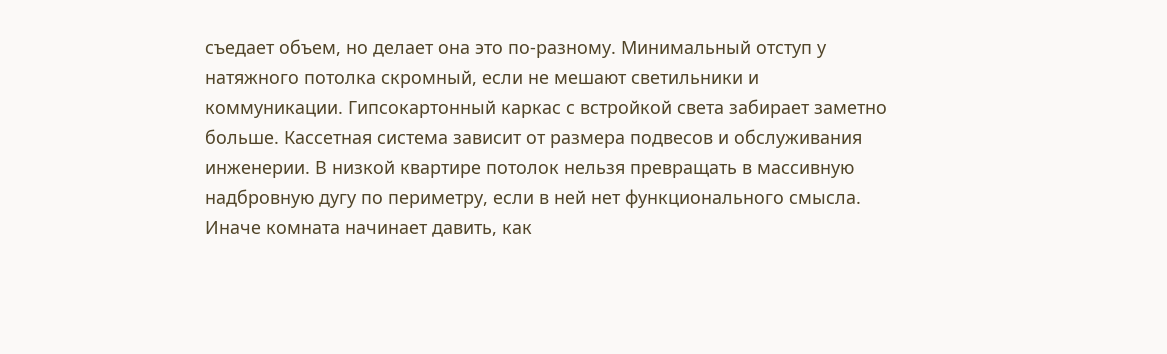съедает объем, но делает она это по-разному. Минимальный отступ у натяжного потолка скромный, если не мешают светильники и коммуникации. Гипсокартонный каркас с встройкой света забирает заметно больше. Кассетная система зависит от размера подвесов и обслуживания инженерии. В низкой квартире потолок нельзя превращать в массивную надбровную дугу по периметру, если в ней нет функционального смысла. Иначе комната начинает давить, как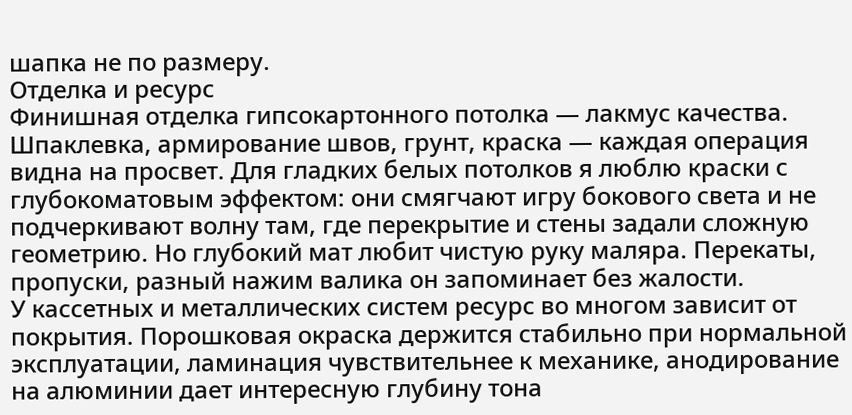шапка не по размеру.
Отделка и ресурс
Финишная отделка гипсокартонного потолка — лакмус качества. Шпаклевка, армирование швов, грунт, краска — каждая операция видна на просвет. Для гладких белых потолков я люблю краски с глубокоматовым эффектом: они смягчают игру бокового света и не подчеркивают волну там, где перекрытие и стены задали сложную геометрию. Но глубокий мат любит чистую руку маляра. Перекаты, пропуски, разный нажим валика он запоминает без жалости.
У кассетных и металлических систем ресурс во многом зависит от покрытия. Порошковая окраска держится стабильно при нормальной эксплуатации, ламинация чувствительнее к механике, анодирование на алюминии дает интересную глубину тона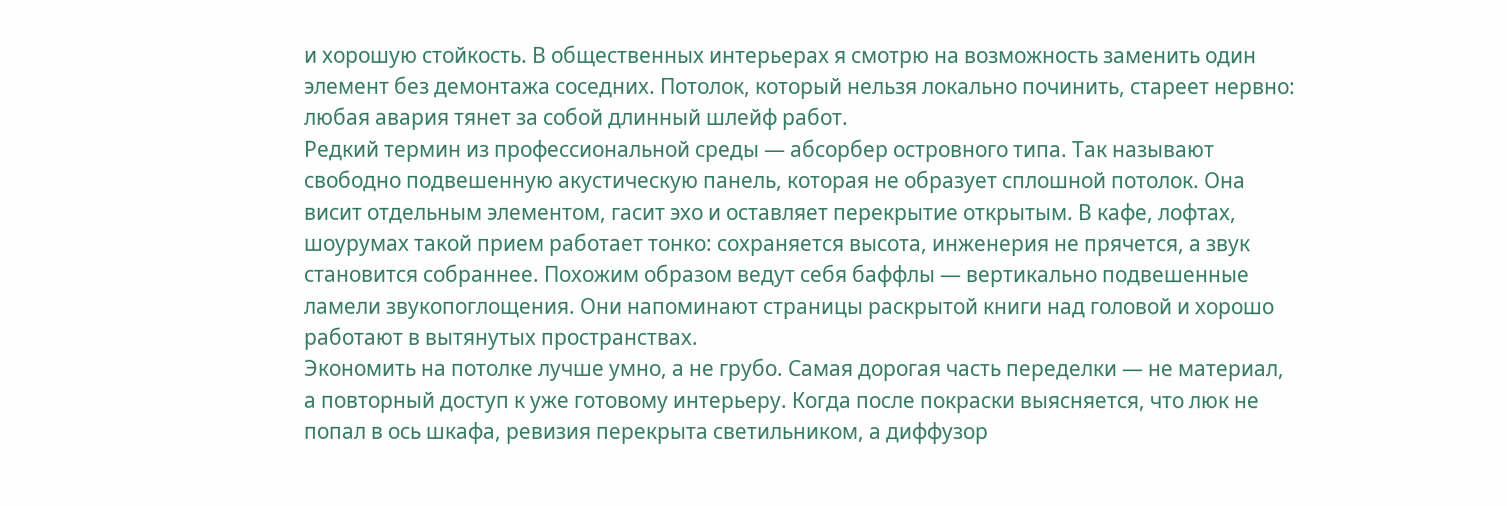и хорошую стойкость. В общественных интерьерах я смотрю на возможность заменить один элемент без демонтажа соседних. Потолок, который нельзя локально починить, стареет нервно: любая авария тянет за собой длинный шлейф работ.
Редкий термин из профессиональной среды — абсорбер островного типа. Так называют свободно подвешенную акустическую панель, которая не образует сплошной потолок. Она висит отдельным элементом, гасит эхо и оставляет перекрытие открытым. В кафе, лофтах, шоурумах такой прием работает тонко: сохраняется высота, инженерия не прячется, а звук становится собраннее. Похожим образом ведут себя баффлы — вертикально подвешенные ламели звукопоглощения. Они напоминают страницы раскрытой книги над головой и хорошо работают в вытянутых пространствах.
Экономить на потолке лучше умно, а не грубо. Самая дорогая часть переделки — не материал, а повторный доступ к уже готовому интерьеру. Когда после покраски выясняется, что люк не попал в ось шкафа, ревизия перекрыта светильником, а диффузор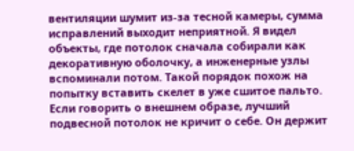вентиляции шумит из-за тесной камеры, сумма исправлений выходит неприятной. Я видел объекты, где потолок сначала собирали как декоративную оболочку, а инженерные узлы вспоминали потом. Такой порядок похож на попытку вставить скелет в уже сшитое пальто.
Если говорить о внешнем образе, лучший подвесной потолок не кричит о себе. Он держит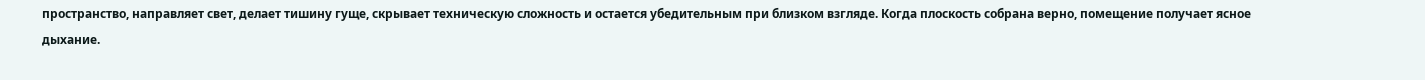пространство, направляет свет, делает тишину гуще, скрывает техническую сложность и остается убедительным при близком взгляде. Когда плоскость собрана верно, помещение получает ясное дыхание.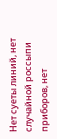Нет суеты линий, нет случайной россыпи приборов, нет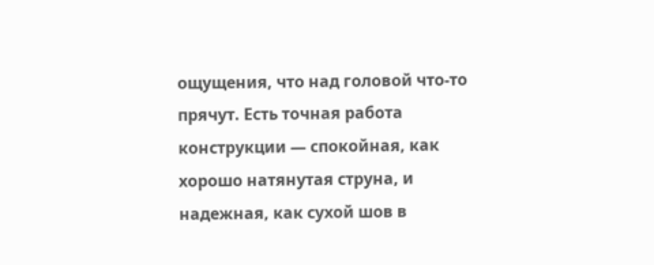ощущения, что над головой что-то прячут. Есть точная работа конструкции — спокойная, как хорошо натянутая струна, и надежная, как сухой шов в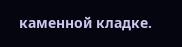каменной кладке.